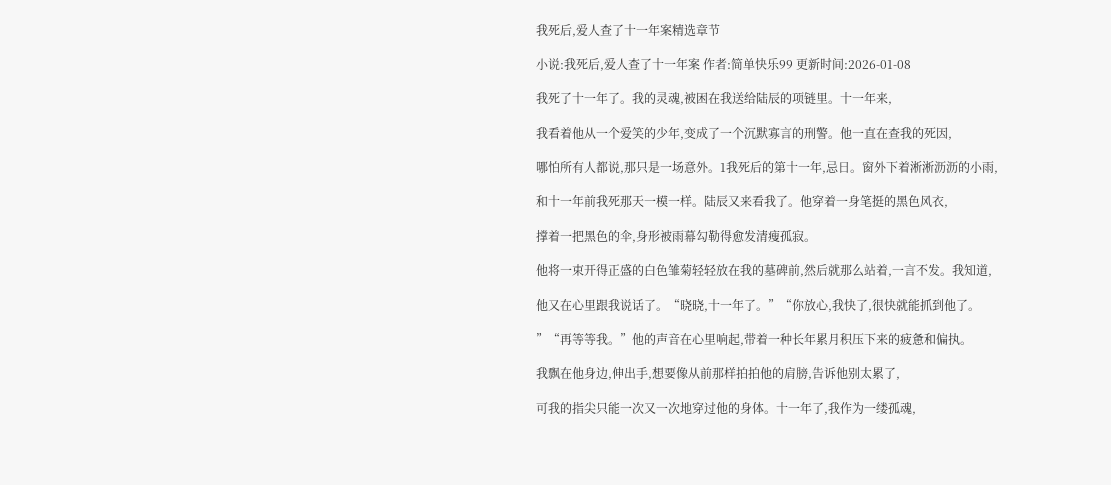我死后,爱人查了十一年案精选章节

小说:我死后,爱人查了十一年案 作者:简单快乐99 更新时间:2026-01-08

我死了十一年了。我的灵魂,被困在我送给陆辰的项链里。十一年来,

我看着他从一个爱笑的少年,变成了一个沉默寡言的刑警。他一直在查我的死因,

哪怕所有人都说,那只是一场意外。1我死后的第十一年,忌日。窗外下着淅淅沥沥的小雨,

和十一年前我死那天一模一样。陆辰又来看我了。他穿着一身笔挺的黑色风衣,

撑着一把黑色的伞,身形被雨幕勾勒得愈发清瘦孤寂。

他将一束开得正盛的白色雏菊轻轻放在我的墓碑前,然后就那么站着,一言不发。我知道,

他又在心里跟我说话了。“晓晓,十一年了。”“你放心,我快了,很快就能抓到他了。

”“再等等我。”他的声音在心里响起,带着一种长年累月积压下来的疲惫和偏执。

我飘在他身边,伸出手,想要像从前那样拍拍他的肩膀,告诉他别太累了,

可我的指尖只能一次又一次地穿过他的身体。十一年了,我作为一缕孤魂,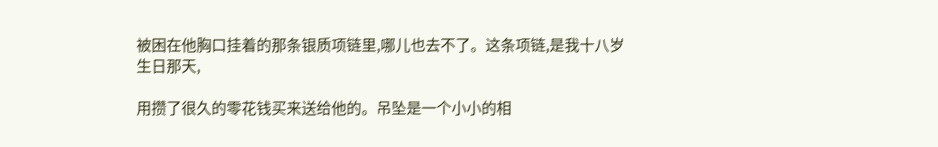被困在他胸口挂着的那条银质项链里,哪儿也去不了。这条项链,是我十八岁生日那天,

用攒了很久的零花钱买来送给他的。吊坠是一个小小的相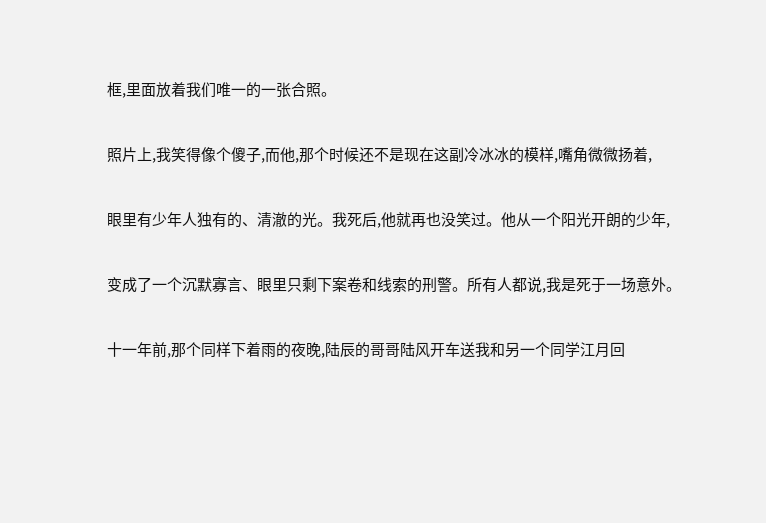框,里面放着我们唯一的一张合照。

照片上,我笑得像个傻子,而他,那个时候还不是现在这副冷冰冰的模样,嘴角微微扬着,

眼里有少年人独有的、清澈的光。我死后,他就再也没笑过。他从一个阳光开朗的少年,

变成了一个沉默寡言、眼里只剩下案卷和线索的刑警。所有人都说,我是死于一场意外。

十一年前,那个同样下着雨的夜晚,陆辰的哥哥陆风开车送我和另一个同学江月回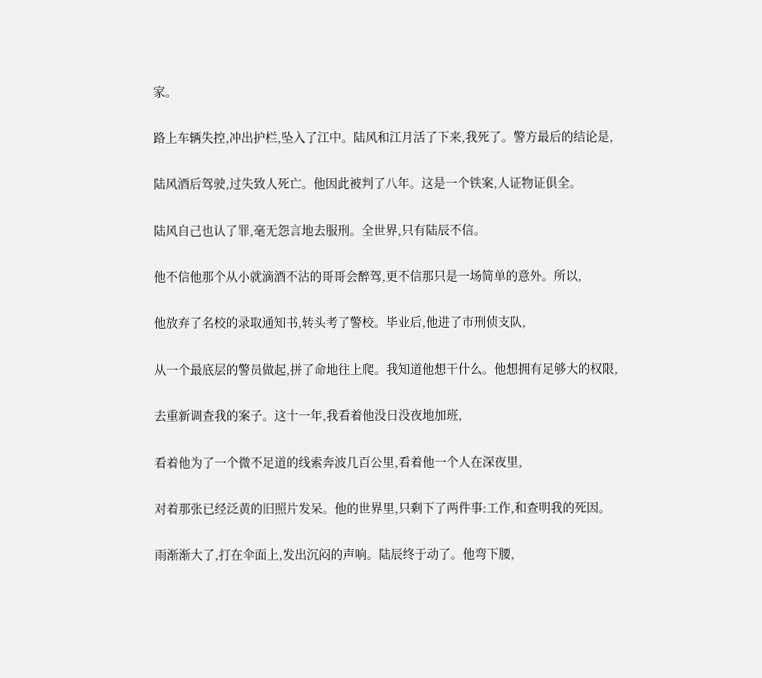家。

路上车辆失控,冲出护栏,坠入了江中。陆风和江月活了下来,我死了。警方最后的结论是,

陆风酒后驾驶,过失致人死亡。他因此被判了八年。这是一个铁案,人证物证俱全。

陆风自己也认了罪,毫无怨言地去服刑。全世界,只有陆辰不信。

他不信他那个从小就滴酒不沾的哥哥会醉驾,更不信那只是一场简单的意外。所以,

他放弃了名校的录取通知书,转头考了警校。毕业后,他进了市刑侦支队,

从一个最底层的警员做起,拼了命地往上爬。我知道他想干什么。他想拥有足够大的权限,

去重新调查我的案子。这十一年,我看着他没日没夜地加班,

看着他为了一个微不足道的线索奔波几百公里,看着他一个人在深夜里,

对着那张已经泛黄的旧照片发呆。他的世界里,只剩下了两件事:工作,和查明我的死因。

雨渐渐大了,打在伞面上,发出沉闷的声响。陆辰终于动了。他弯下腰,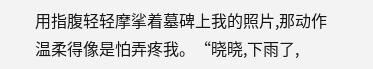用指腹轻轻摩挲着墓碑上我的照片,那动作温柔得像是怕弄疼我。“晓晓,下雨了,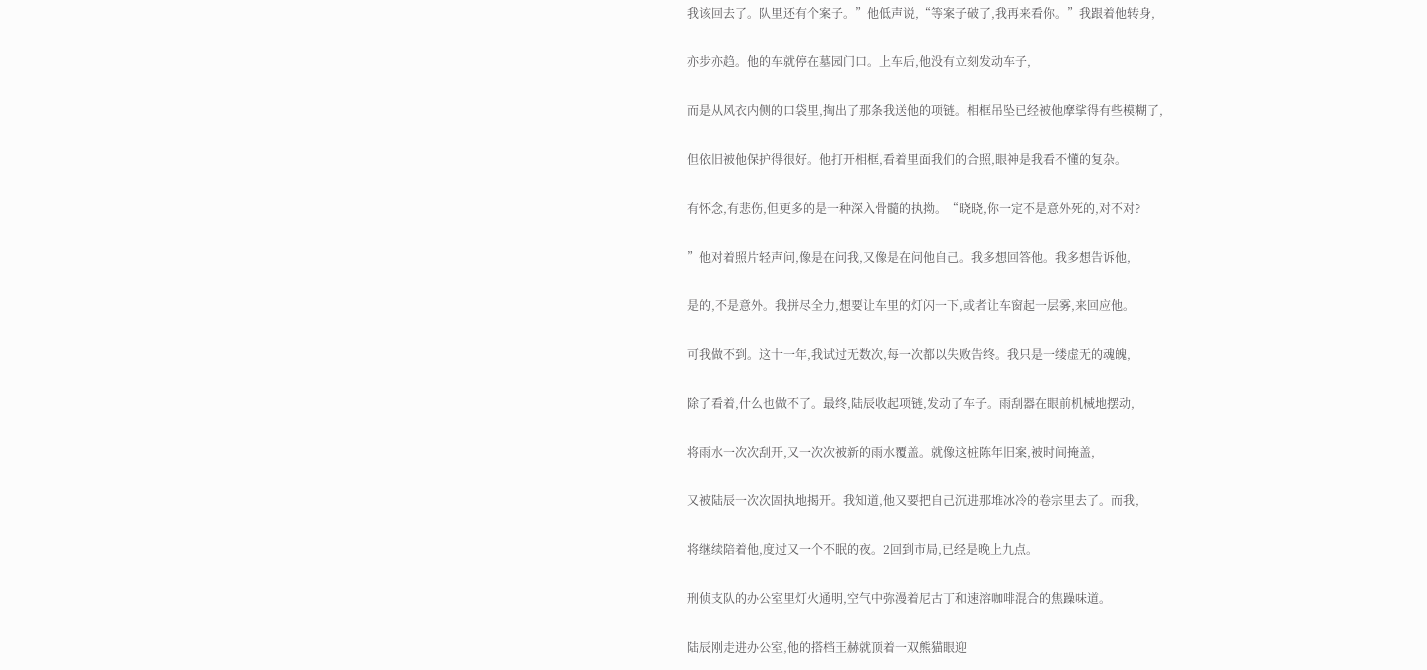我该回去了。队里还有个案子。”他低声说,“等案子破了,我再来看你。”我跟着他转身,

亦步亦趋。他的车就停在墓园门口。上车后,他没有立刻发动车子,

而是从风衣内侧的口袋里,掏出了那条我送他的项链。相框吊坠已经被他摩挲得有些模糊了,

但依旧被他保护得很好。他打开相框,看着里面我们的合照,眼神是我看不懂的复杂。

有怀念,有悲伤,但更多的是一种深入骨髓的执拗。“晓晓,你一定不是意外死的,对不对?

”他对着照片轻声问,像是在问我,又像是在问他自己。我多想回答他。我多想告诉他,

是的,不是意外。我拼尽全力,想要让车里的灯闪一下,或者让车窗起一层雾,来回应他。

可我做不到。这十一年,我试过无数次,每一次都以失败告终。我只是一缕虚无的魂魄,

除了看着,什么也做不了。最终,陆辰收起项链,发动了车子。雨刮器在眼前机械地摆动,

将雨水一次次刮开,又一次次被新的雨水覆盖。就像这桩陈年旧案,被时间掩盖,

又被陆辰一次次固执地揭开。我知道,他又要把自己沉进那堆冰冷的卷宗里去了。而我,

将继续陪着他,度过又一个不眠的夜。2回到市局,已经是晚上九点。

刑侦支队的办公室里灯火通明,空气中弥漫着尼古丁和速溶咖啡混合的焦躁味道。

陆辰刚走进办公室,他的搭档王赫就顶着一双熊猫眼迎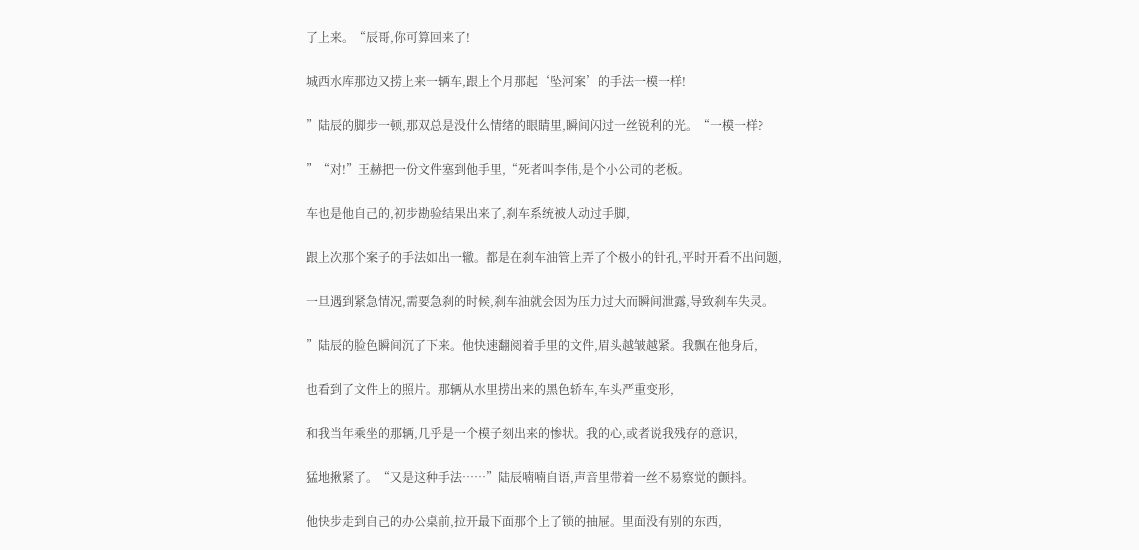了上来。“辰哥,你可算回来了!

城西水库那边又捞上来一辆车,跟上个月那起‘坠河案’的手法一模一样!

”陆辰的脚步一顿,那双总是没什么情绪的眼睛里,瞬间闪过一丝锐利的光。“一模一样?

”“对!”王赫把一份文件塞到他手里,“死者叫李伟,是个小公司的老板。

车也是他自己的,初步勘验结果出来了,刹车系统被人动过手脚,

跟上次那个案子的手法如出一辙。都是在刹车油管上弄了个极小的针孔,平时开看不出问题,

一旦遇到紧急情况,需要急刹的时候,刹车油就会因为压力过大而瞬间泄露,导致刹车失灵。

”陆辰的脸色瞬间沉了下来。他快速翻阅着手里的文件,眉头越皱越紧。我飘在他身后,

也看到了文件上的照片。那辆从水里捞出来的黑色轿车,车头严重变形,

和我当年乘坐的那辆,几乎是一个模子刻出来的惨状。我的心,或者说我残存的意识,

猛地揪紧了。“又是这种手法……”陆辰喃喃自语,声音里带着一丝不易察觉的颤抖。

他快步走到自己的办公桌前,拉开最下面那个上了锁的抽屉。里面没有别的东西,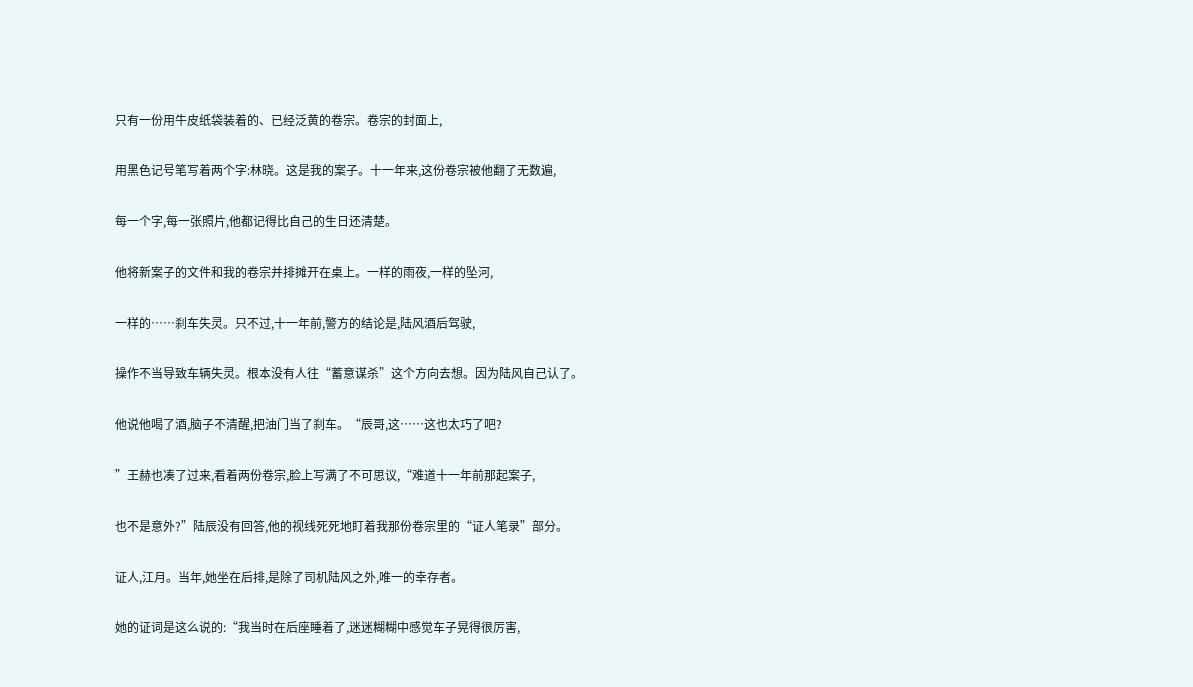只有一份用牛皮纸袋装着的、已经泛黄的卷宗。卷宗的封面上,

用黑色记号笔写着两个字:林晓。这是我的案子。十一年来,这份卷宗被他翻了无数遍,

每一个字,每一张照片,他都记得比自己的生日还清楚。

他将新案子的文件和我的卷宗并排摊开在桌上。一样的雨夜,一样的坠河,

一样的……刹车失灵。只不过,十一年前,警方的结论是,陆风酒后驾驶,

操作不当导致车辆失灵。根本没有人往“蓄意谋杀”这个方向去想。因为陆风自己认了。

他说他喝了酒,脑子不清醒,把油门当了刹车。“辰哥,这……这也太巧了吧?

”王赫也凑了过来,看着两份卷宗,脸上写满了不可思议,“难道十一年前那起案子,

也不是意外?”陆辰没有回答,他的视线死死地盯着我那份卷宗里的“证人笔录”部分。

证人,江月。当年,她坐在后排,是除了司机陆风之外,唯一的幸存者。

她的证词是这么说的:“我当时在后座睡着了,迷迷糊糊中感觉车子晃得很厉害,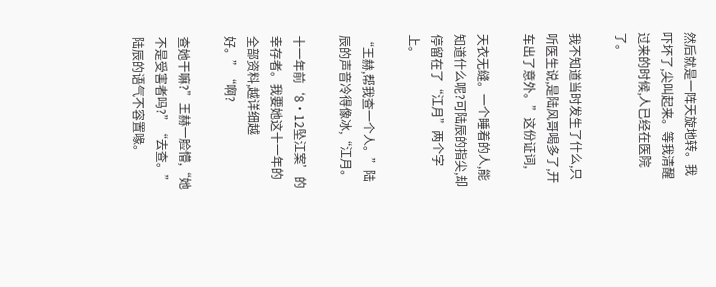然后就是一阵天旋地转。我吓坏了,尖叫起来。等我清醒过来的时候,人已经在医院了。

我不知道当时发生了什么,只听医生说,是陆风哥喝多了,开车出了意外。”这份证词,

天衣无缝。一个睡着的人,能知道什么呢?可陆辰的指尖,却停留在了“江月”两个字上。

“王赫,帮我查一个人。”陆辰的声音冷得像冰,“江月。

十一年前‘8·12坠江案’的幸存者。我要她这十一年的全部资料,越详细越好。”“啊?

查她干嘛?”王赫一脸懵,“她不是受害者吗?”“去查。”陆辰的语气不容置喙。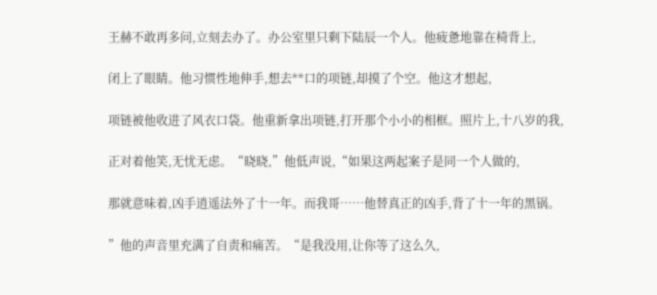王赫不敢再多问,立刻去办了。办公室里只剩下陆辰一个人。他疲惫地靠在椅背上,

闭上了眼睛。他习惯性地伸手,想去**口的项链,却摸了个空。他这才想起,

项链被他收进了风衣口袋。他重新拿出项链,打开那个小小的相框。照片上,十八岁的我,

正对着他笑,无忧无虑。“晓晓,”他低声说,“如果这两起案子是同一个人做的,

那就意味着,凶手逍遥法外了十一年。而我哥……他替真正的凶手,背了十一年的黑锅。

”他的声音里充满了自责和痛苦。“是我没用,让你等了这么久,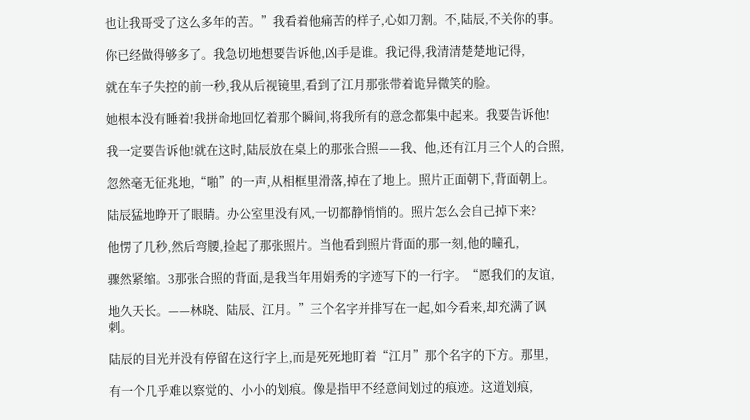也让我哥受了这么多年的苦。”我看着他痛苦的样子,心如刀割。不,陆辰,不关你的事。

你已经做得够多了。我急切地想要告诉他,凶手是谁。我记得,我清清楚楚地记得,

就在车子失控的前一秒,我从后视镜里,看到了江月那张带着诡异微笑的脸。

她根本没有睡着!我拼命地回忆着那个瞬间,将我所有的意念都集中起来。我要告诉他!

我一定要告诉他!就在这时,陆辰放在桌上的那张合照——我、他,还有江月三个人的合照,

忽然毫无征兆地,“啪”的一声,从相框里滑落,掉在了地上。照片正面朝下,背面朝上。

陆辰猛地睁开了眼睛。办公室里没有风,一切都静悄悄的。照片怎么会自己掉下来?

他愣了几秒,然后弯腰,捡起了那张照片。当他看到照片背面的那一刻,他的瞳孔,

骤然紧缩。3那张合照的背面,是我当年用娟秀的字迹写下的一行字。“愿我们的友谊,

地久天长。——林晓、陆辰、江月。”三个名字并排写在一起,如今看来,却充满了讽刺。

陆辰的目光并没有停留在这行字上,而是死死地盯着“江月”那个名字的下方。那里,

有一个几乎难以察觉的、小小的划痕。像是指甲不经意间划过的痕迹。这道划痕,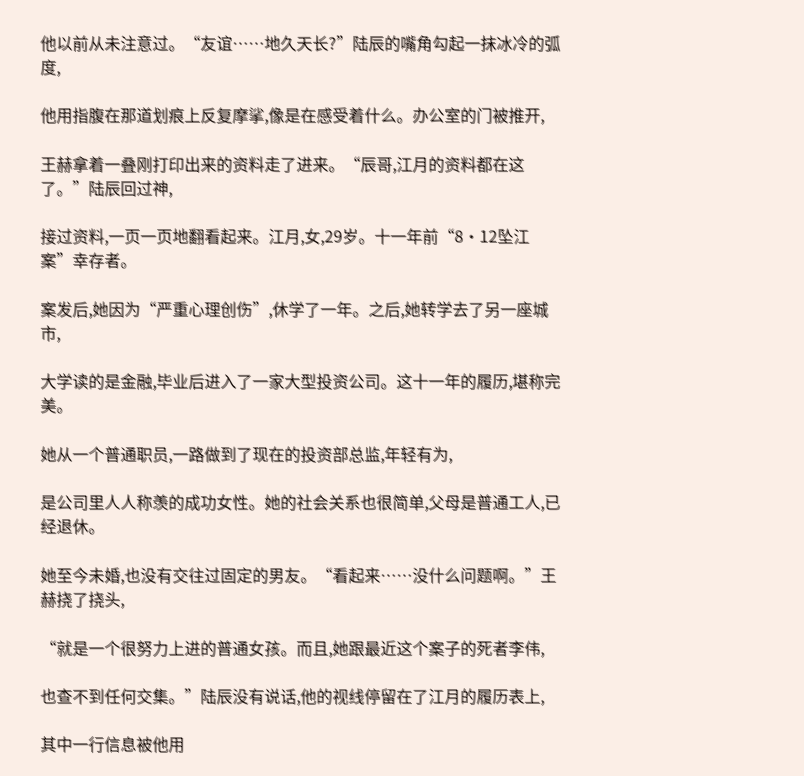他以前从未注意过。“友谊……地久天长?”陆辰的嘴角勾起一抹冰冷的弧度,

他用指腹在那道划痕上反复摩挲,像是在感受着什么。办公室的门被推开,

王赫拿着一叠刚打印出来的资料走了进来。“辰哥,江月的资料都在这了。”陆辰回过神,

接过资料,一页一页地翻看起来。江月,女,29岁。十一年前“8·12坠江案”幸存者。

案发后,她因为“严重心理创伤”,休学了一年。之后,她转学去了另一座城市,

大学读的是金融,毕业后进入了一家大型投资公司。这十一年的履历,堪称完美。

她从一个普通职员,一路做到了现在的投资部总监,年轻有为,

是公司里人人称羡的成功女性。她的社会关系也很简单,父母是普通工人,已经退休。

她至今未婚,也没有交往过固定的男友。“看起来……没什么问题啊。”王赫挠了挠头,

“就是一个很努力上进的普通女孩。而且,她跟最近这个案子的死者李伟,

也查不到任何交集。”陆辰没有说话,他的视线停留在了江月的履历表上,

其中一行信息被他用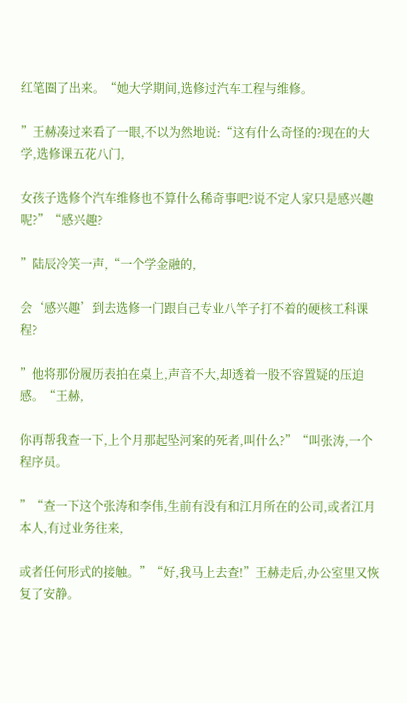红笔圈了出来。“她大学期间,选修过汽车工程与维修。

”王赫凑过来看了一眼,不以为然地说:“这有什么奇怪的?现在的大学,选修课五花八门,

女孩子选修个汽车维修也不算什么稀奇事吧?说不定人家只是感兴趣呢?”“感兴趣?

”陆辰冷笑一声,“一个学金融的,

会‘感兴趣’到去选修一门跟自己专业八竿子打不着的硬核工科课程?

”他将那份履历表拍在桌上,声音不大,却透着一股不容置疑的压迫感。“王赫,

你再帮我查一下,上个月那起坠河案的死者,叫什么?”“叫张涛,一个程序员。

”“查一下这个张涛和李伟,生前有没有和江月所在的公司,或者江月本人,有过业务往来,

或者任何形式的接触。”“好,我马上去查!”王赫走后,办公室里又恢复了安静。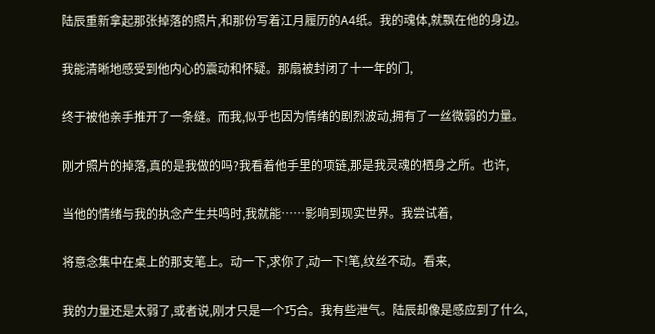陆辰重新拿起那张掉落的照片,和那份写着江月履历的A4纸。我的魂体,就飘在他的身边。

我能清晰地感受到他内心的震动和怀疑。那扇被封闭了十一年的门,

终于被他亲手推开了一条缝。而我,似乎也因为情绪的剧烈波动,拥有了一丝微弱的力量。

刚才照片的掉落,真的是我做的吗?我看着他手里的项链,那是我灵魂的栖身之所。也许,

当他的情绪与我的执念产生共鸣时,我就能……影响到现实世界。我尝试着,

将意念集中在桌上的那支笔上。动一下,求你了,动一下!笔,纹丝不动。看来,

我的力量还是太弱了,或者说,刚才只是一个巧合。我有些泄气。陆辰却像是感应到了什么,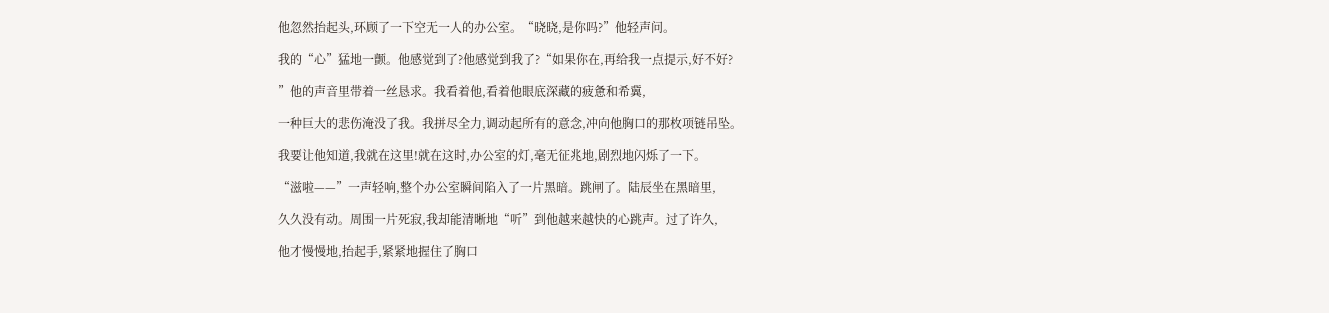他忽然抬起头,环顾了一下空无一人的办公室。“晓晓,是你吗?”他轻声问。

我的“心”猛地一颤。他感觉到了?他感觉到我了?“如果你在,再给我一点提示,好不好?

”他的声音里带着一丝恳求。我看着他,看着他眼底深藏的疲惫和希冀,

一种巨大的悲伤淹没了我。我拼尽全力,调动起所有的意念,冲向他胸口的那枚项链吊坠。

我要让他知道,我就在这里!就在这时,办公室的灯,毫无征兆地,剧烈地闪烁了一下。

“滋啦——”一声轻响,整个办公室瞬间陷入了一片黑暗。跳闸了。陆辰坐在黑暗里,

久久没有动。周围一片死寂,我却能清晰地“听”到他越来越快的心跳声。过了许久,

他才慢慢地,抬起手,紧紧地握住了胸口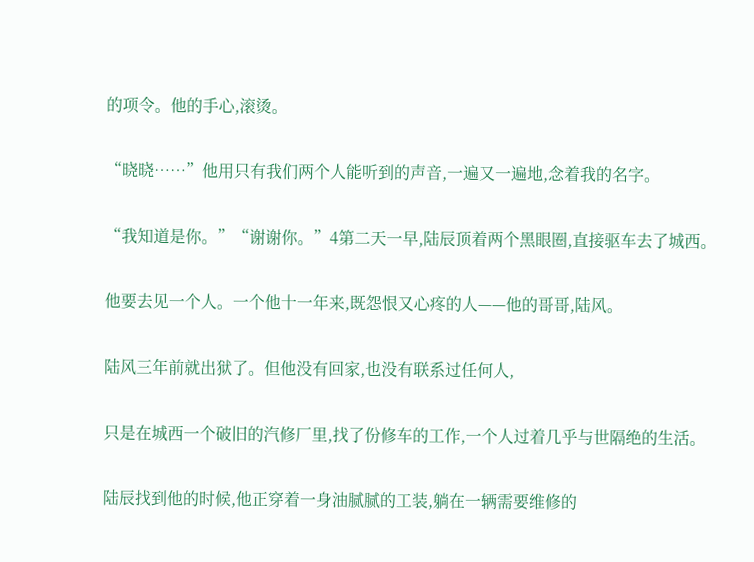的项令。他的手心,滚烫。

“晓晓……”他用只有我们两个人能听到的声音,一遍又一遍地,念着我的名字。

“我知道是你。”“谢谢你。”4第二天一早,陆辰顶着两个黑眼圈,直接驱车去了城西。

他要去见一个人。一个他十一年来,既怨恨又心疼的人——他的哥哥,陆风。

陆风三年前就出狱了。但他没有回家,也没有联系过任何人,

只是在城西一个破旧的汽修厂里,找了份修车的工作,一个人过着几乎与世隔绝的生活。

陆辰找到他的时候,他正穿着一身油腻腻的工装,躺在一辆需要维修的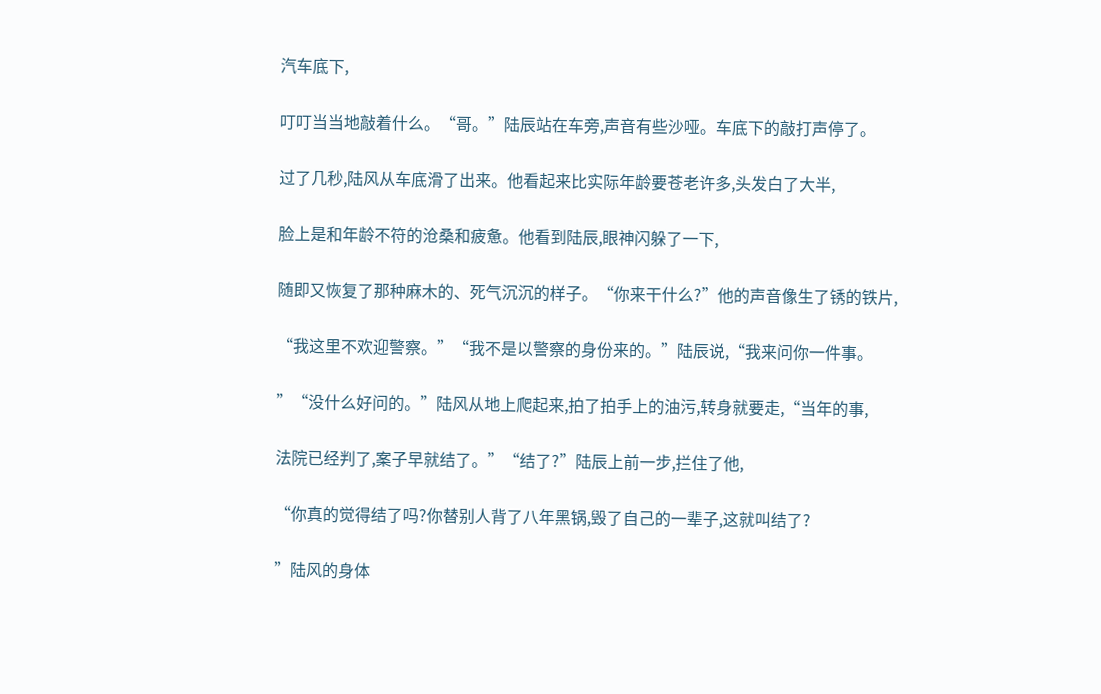汽车底下,

叮叮当当地敲着什么。“哥。”陆辰站在车旁,声音有些沙哑。车底下的敲打声停了。

过了几秒,陆风从车底滑了出来。他看起来比实际年龄要苍老许多,头发白了大半,

脸上是和年龄不符的沧桑和疲惫。他看到陆辰,眼神闪躲了一下,

随即又恢复了那种麻木的、死气沉沉的样子。“你来干什么?”他的声音像生了锈的铁片,

“我这里不欢迎警察。”“我不是以警察的身份来的。”陆辰说,“我来问你一件事。

”“没什么好问的。”陆风从地上爬起来,拍了拍手上的油污,转身就要走,“当年的事,

法院已经判了,案子早就结了。”“结了?”陆辰上前一步,拦住了他,

“你真的觉得结了吗?你替别人背了八年黑锅,毁了自己的一辈子,这就叫结了?

”陆风的身体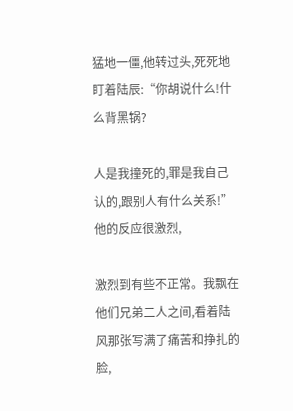猛地一僵,他转过头,死死地盯着陆辰:“你胡说什么!什么背黑锅?

人是我撞死的,罪是我自己认的,跟别人有什么关系!”他的反应很激烈,

激烈到有些不正常。我飘在他们兄弟二人之间,看着陆风那张写满了痛苦和挣扎的脸,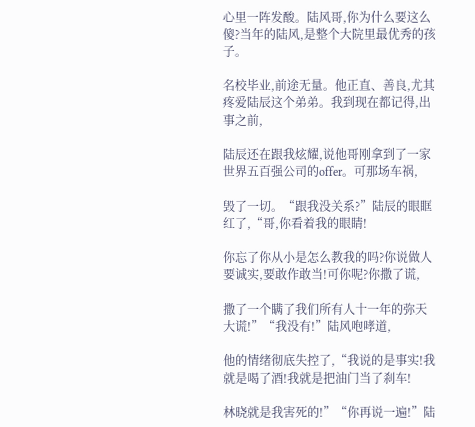心里一阵发酸。陆风哥,你为什么要这么傻?当年的陆风,是整个大院里最优秀的孩子。

名校毕业,前途无量。他正直、善良,尤其疼爱陆辰这个弟弟。我到现在都记得,出事之前,

陆辰还在跟我炫耀,说他哥刚拿到了一家世界五百强公司的offer。可那场车祸,

毁了一切。“跟我没关系?”陆辰的眼眶红了,“哥,你看着我的眼睛!

你忘了你从小是怎么教我的吗?你说做人要诚实,要敢作敢当!可你呢?你撒了谎,

撒了一个瞒了我们所有人十一年的弥天大谎!”“我没有!”陆风咆哮道,

他的情绪彻底失控了,“我说的是事实!我就是喝了酒!我就是把油门当了刹车!

林晓就是我害死的!”“你再说一遍!”陆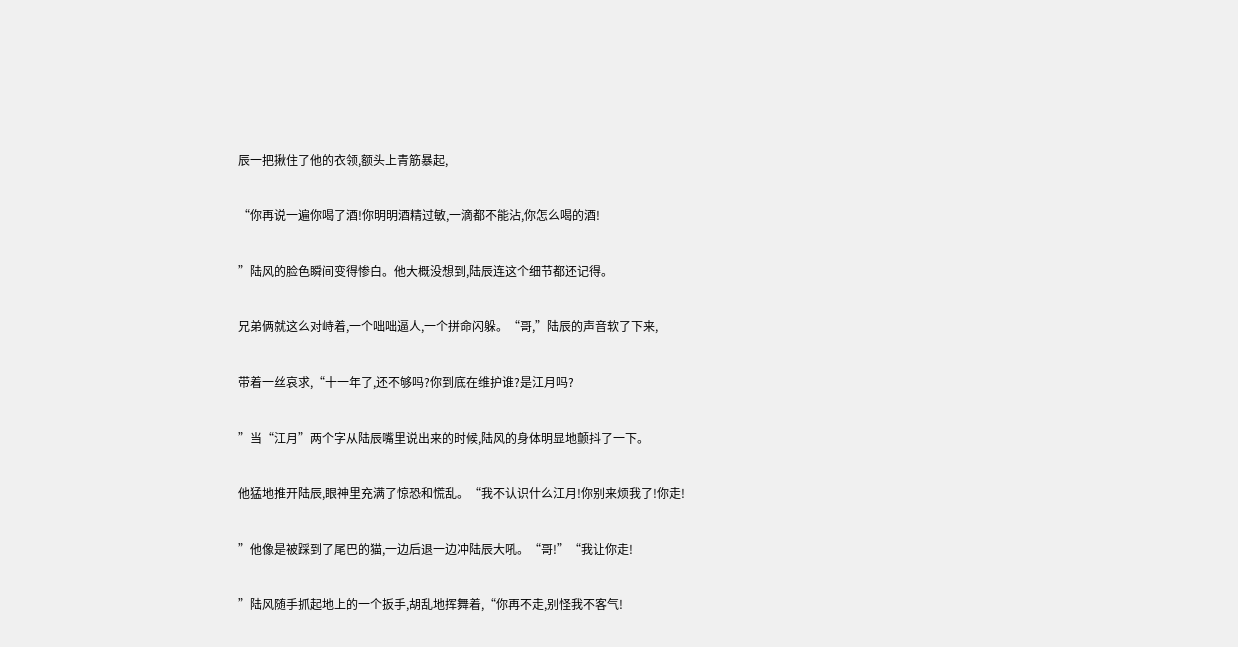辰一把揪住了他的衣领,额头上青筋暴起,

“你再说一遍你喝了酒!你明明酒精过敏,一滴都不能沾,你怎么喝的酒!

”陆风的脸色瞬间变得惨白。他大概没想到,陆辰连这个细节都还记得。

兄弟俩就这么对峙着,一个咄咄逼人,一个拼命闪躲。“哥,”陆辰的声音软了下来,

带着一丝哀求,“十一年了,还不够吗?你到底在维护谁?是江月吗?

”当“江月”两个字从陆辰嘴里说出来的时候,陆风的身体明显地颤抖了一下。

他猛地推开陆辰,眼神里充满了惊恐和慌乱。“我不认识什么江月!你别来烦我了!你走!

”他像是被踩到了尾巴的猫,一边后退一边冲陆辰大吼。“哥!”“我让你走!

”陆风随手抓起地上的一个扳手,胡乱地挥舞着,“你再不走,别怪我不客气!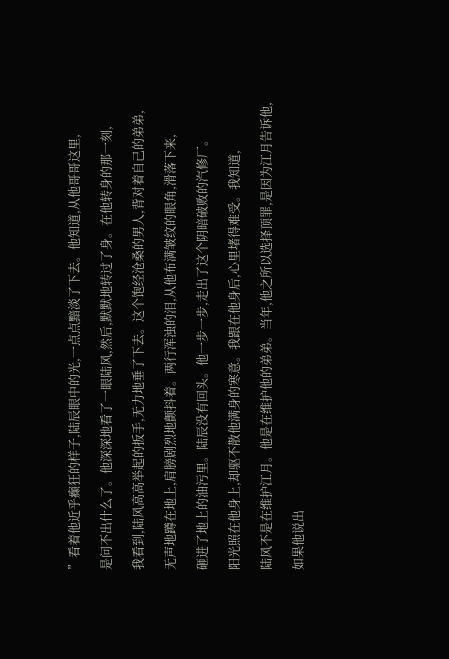”看着他近乎癫狂的样子,陆辰眼中的光,一点点黯淡了下去。他知道,从他哥哥这里,

是问不出什么了。他深深地看了一眼陆风,然后,默默地转过了身。在他转身的那一刻,

我看到,陆风高高举起的扳手,无力地垂了下去。这个饱经沧桑的男人,背对着自己的弟弟,

无声地蹲在地上,肩膀剧烈地颤抖着。两行浑浊的泪,从他布满皱纹的眼角,滑落下来,

砸进了地上的油污里。陆辰没有回头。他一步一步,走出了这个阴暗破败的汽修厂。

阳光照在他身上,却驱不散他满身的寒意。我跟在他身后,心里堵得难受。我知道,

陆风不是在维护江月。他是在维护他的弟弟。当年,他之所以选择顶罪,是因为江月告诉他,

如果他说出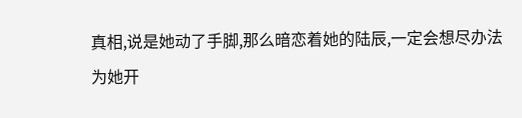真相,说是她动了手脚,那么暗恋着她的陆辰,一定会想尽办法为她开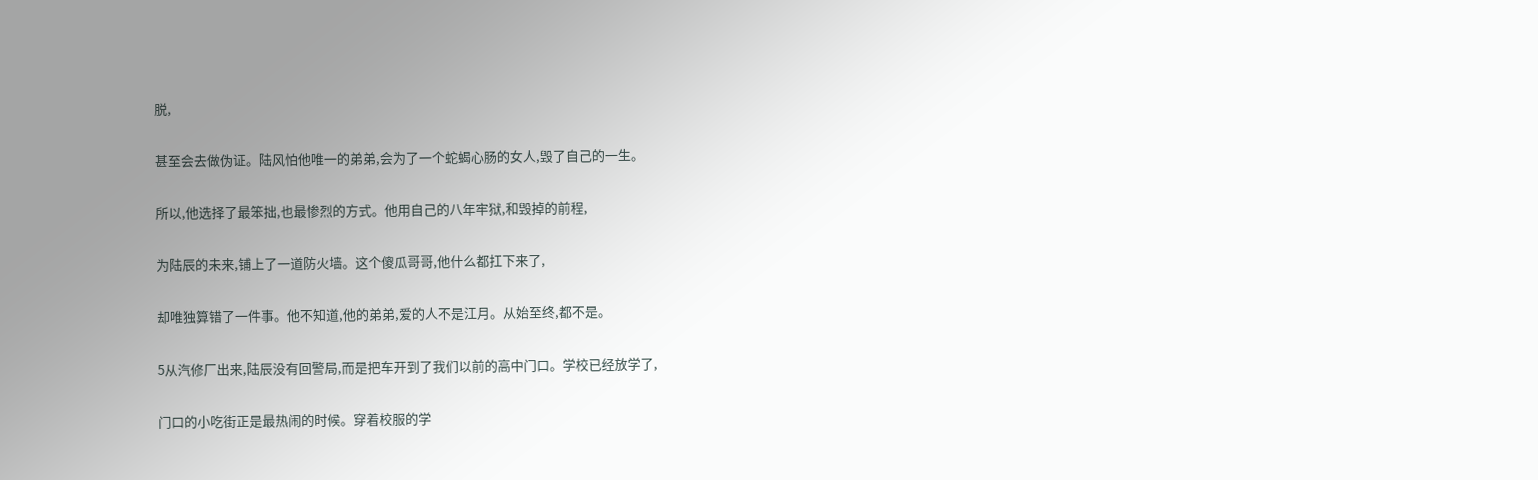脱,

甚至会去做伪证。陆风怕他唯一的弟弟,会为了一个蛇蝎心肠的女人,毁了自己的一生。

所以,他选择了最笨拙,也最惨烈的方式。他用自己的八年牢狱,和毁掉的前程,

为陆辰的未来,铺上了一道防火墙。这个傻瓜哥哥,他什么都扛下来了,

却唯独算错了一件事。他不知道,他的弟弟,爱的人不是江月。从始至终,都不是。

5从汽修厂出来,陆辰没有回警局,而是把车开到了我们以前的高中门口。学校已经放学了,

门口的小吃街正是最热闹的时候。穿着校服的学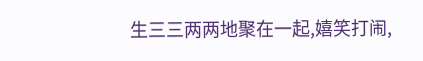生三三两两地聚在一起,嬉笑打闹,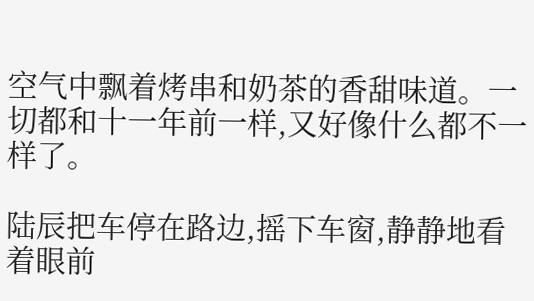空气中飘着烤串和奶茶的香甜味道。一切都和十一年前一样,又好像什么都不一样了。

陆辰把车停在路边,摇下车窗,静静地看着眼前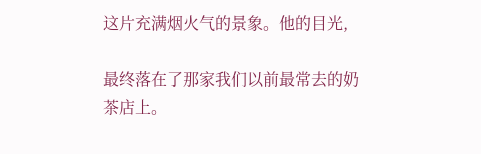这片充满烟火气的景象。他的目光,

最终落在了那家我们以前最常去的奶茶店上。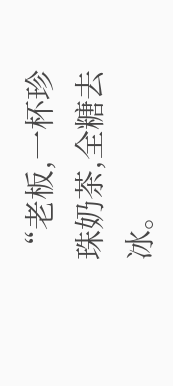“老板,一杯珍珠奶茶,全糖去冰。